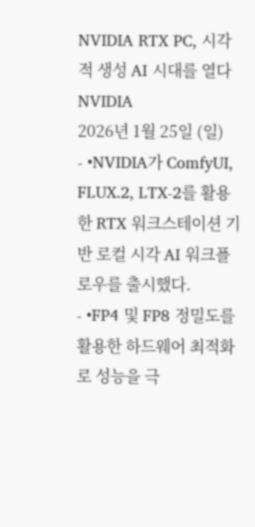NVIDIA RTX PC, 시각적 생성 AI 시대를 열다
NVIDIA
2026년 1월 25일 (일)
- •NVIDIA가 ComfyUI, FLUX.2, LTX-2를 활용한 RTX 워크스테이션 기반 로컬 시각 AI 워크플로우를 출시했다.
- •FP4 및 FP8 정밀도를 활용한 하드웨어 최적화로 성능을 극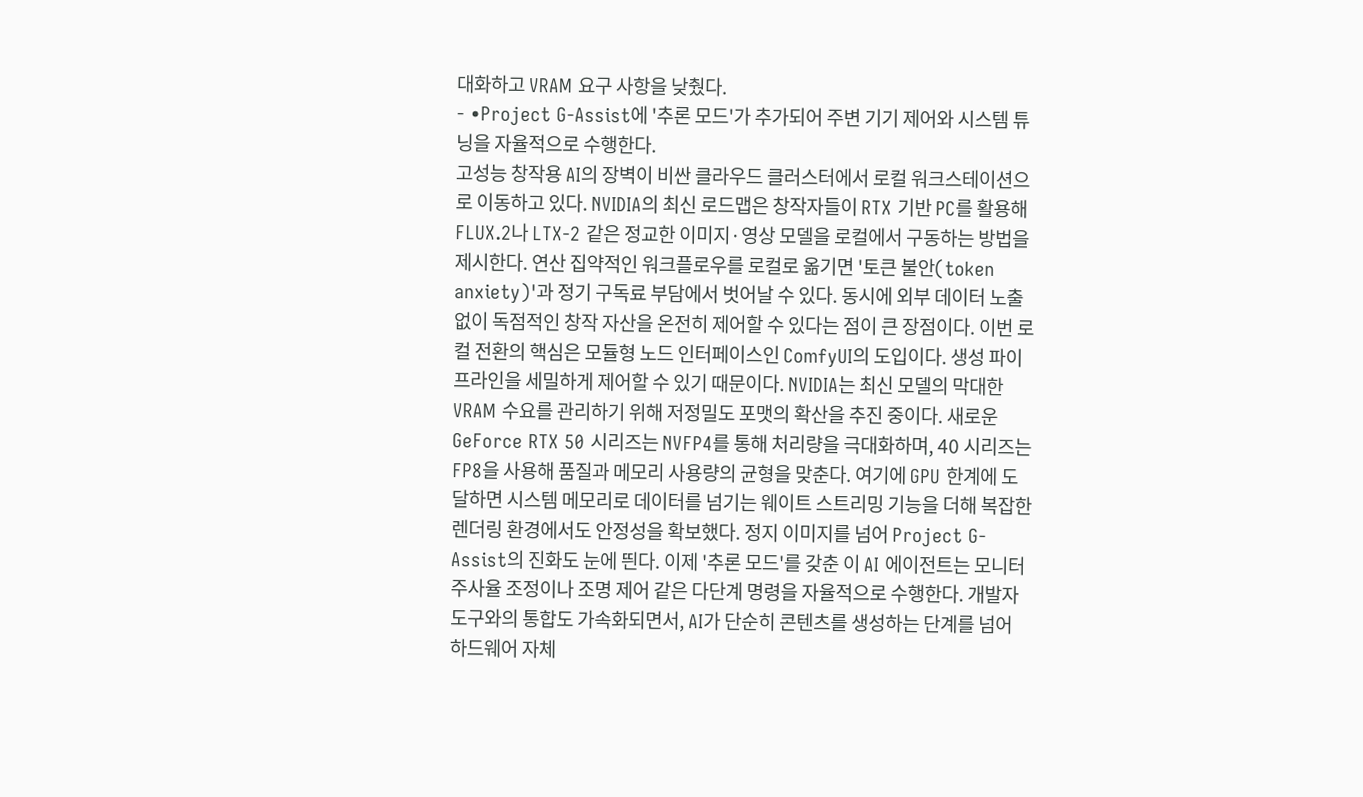대화하고 VRAM 요구 사항을 낮췄다.
- •Project G-Assist에 '추론 모드'가 추가되어 주변 기기 제어와 시스템 튜닝을 자율적으로 수행한다.
고성능 창작용 AI의 장벽이 비싼 클라우드 클러스터에서 로컬 워크스테이션으로 이동하고 있다. NVIDIA의 최신 로드맵은 창작자들이 RTX 기반 PC를 활용해 FLUX.2나 LTX-2 같은 정교한 이미지·영상 모델을 로컬에서 구동하는 방법을 제시한다. 연산 집약적인 워크플로우를 로컬로 옮기면 '토큰 불안(token anxiety)'과 정기 구독료 부담에서 벗어날 수 있다. 동시에 외부 데이터 노출 없이 독점적인 창작 자산을 온전히 제어할 수 있다는 점이 큰 장점이다. 이번 로컬 전환의 핵심은 모듈형 노드 인터페이스인 ComfyUI의 도입이다. 생성 파이프라인을 세밀하게 제어할 수 있기 때문이다. NVIDIA는 최신 모델의 막대한 VRAM 수요를 관리하기 위해 저정밀도 포맷의 확산을 추진 중이다. 새로운 GeForce RTX 50 시리즈는 NVFP4를 통해 처리량을 극대화하며, 40 시리즈는 FP8을 사용해 품질과 메모리 사용량의 균형을 맞춘다. 여기에 GPU 한계에 도달하면 시스템 메모리로 데이터를 넘기는 웨이트 스트리밍 기능을 더해 복잡한 렌더링 환경에서도 안정성을 확보했다. 정지 이미지를 넘어 Project G-Assist의 진화도 눈에 띈다. 이제 '추론 모드'를 갖춘 이 AI 에이전트는 모니터 주사율 조정이나 조명 제어 같은 다단계 명령을 자율적으로 수행한다. 개발자 도구와의 통합도 가속화되면서, AI가 단순히 콘텐츠를 생성하는 단계를 넘어 하드웨어 자체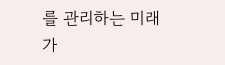를 관리하는 미래가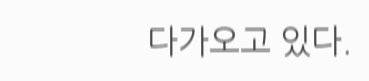다가오고 있다.